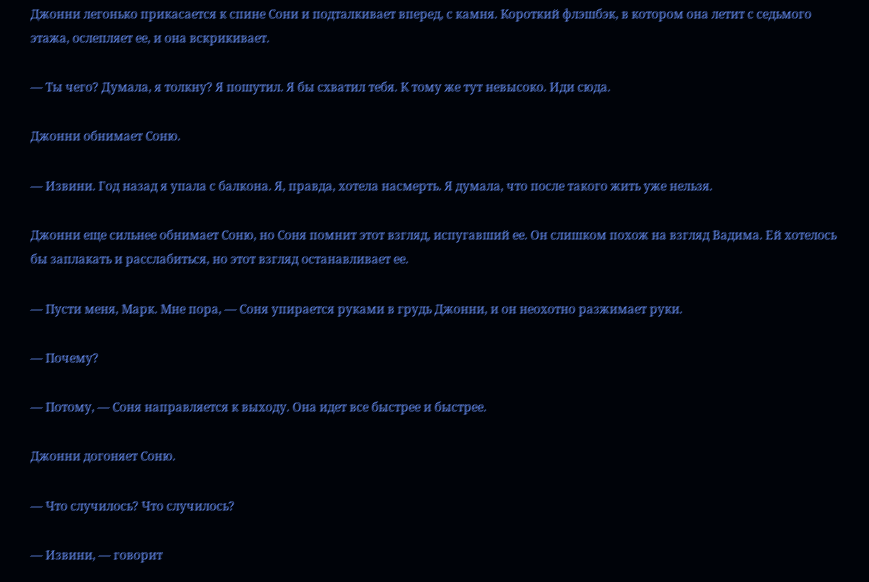Джонни легонько прикасается к спине Сони и подталкивает вперед, с камня. Короткий флэшбэк, в котором она летит с седьмого этажа, ослепляет ее, и она вскрикивает.

— Ты чего? Думала, я толкну? Я пошутил. Я бы схватил тебя. К тому же тут невысоко. Иди сюда.

Джонни обнимает Соню.

— Извини. Год назад я упала с балкона. Я, правда, хотела насмерть. Я думала, что после такого жить уже нельзя.

Джонни еще сильнее обнимает Соню, но Соня помнит этот взгляд, испугавший ее. Он слишком похож на взгляд Вадима. Ей хотелось бы заплакать и расслабиться, но этот взгляд останавливает ее.

— Пусти меня, Марк. Мне пора, — Соня упирается руками в грудь Джонни, и он неохотно разжимает руки.

— Почему?

— Потому, — Соня направляется к выходу. Она идет все быстрее и быстрее.

Джонни догоняет Соню.

— Что случилось? Что случилось?

— Извини, — говорит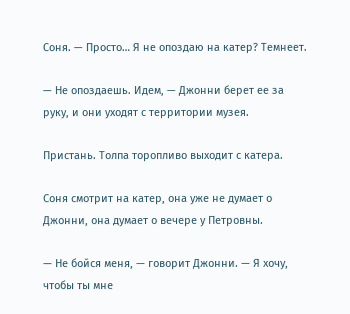Соня. — Просто… Я не опоздаю на катер? Темнеет.

— Не опоздаешь. Идем, — Джонни берет ее за руку, и они уходят с территории музея.

Пристань. Толпа торопливо выходит с катера.

Соня смотрит на катер, она уже не думает о Джонни, она думает о вечере у Петровны.

— Не бойся меня, — говорит Джонни. — Я хочу, чтобы ты мне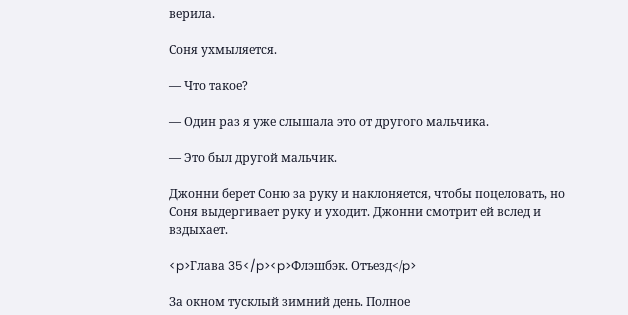верила.

Соня ухмыляется.

— Что такое?

— Один раз я уже слышала это от другого мальчика.

— Это был другой мальчик.

Джонни берет Соню за руку и наклоняется, чтобы поцеловать, но Соня выдергивает руку и уходит. Джонни смотрит ей вслед и вздыхает.

<p>Глава 35</p><p>Флэшбэк. Отъезд</p>

За окном тусклый зимний день. Полное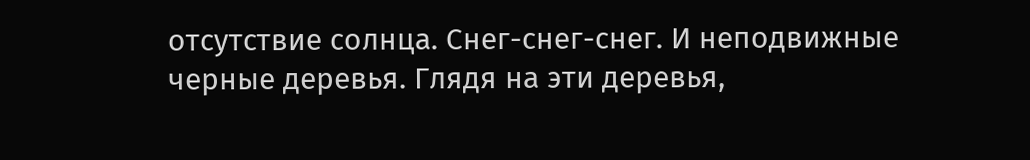отсутствие солнца. Снег-снег-снег. И неподвижные черные деревья. Глядя на эти деревья,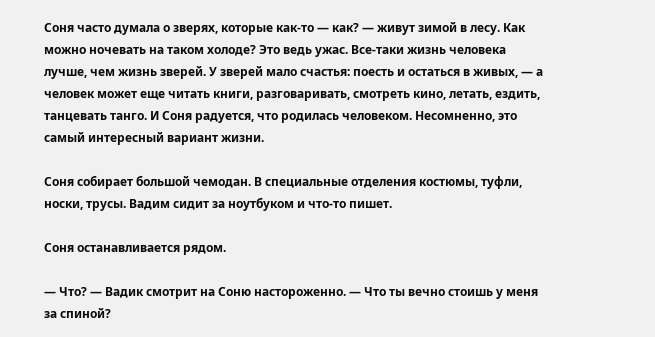Соня часто думала о зверях, которые как-то — как? — живут зимой в лесу. Как можно ночевать на таком холоде? Это ведь ужас. Все-таки жизнь человека лучше, чем жизнь зверей. У зверей мало счастья: поесть и остаться в живых, — а человек может еще читать книги, разговаривать, смотреть кино, летать, ездить, танцевать танго. И Соня радуется, что родилась человеком. Несомненно, это самый интересный вариант жизни.

Соня собирает большой чемодан. В специальные отделения костюмы, туфли, носки, трусы. Вадим сидит за ноутбуком и что-то пишет.

Соня останавливается рядом.

— Что? — Вадик смотрит на Соню настороженно. — Что ты вечно стоишь у меня за спиной?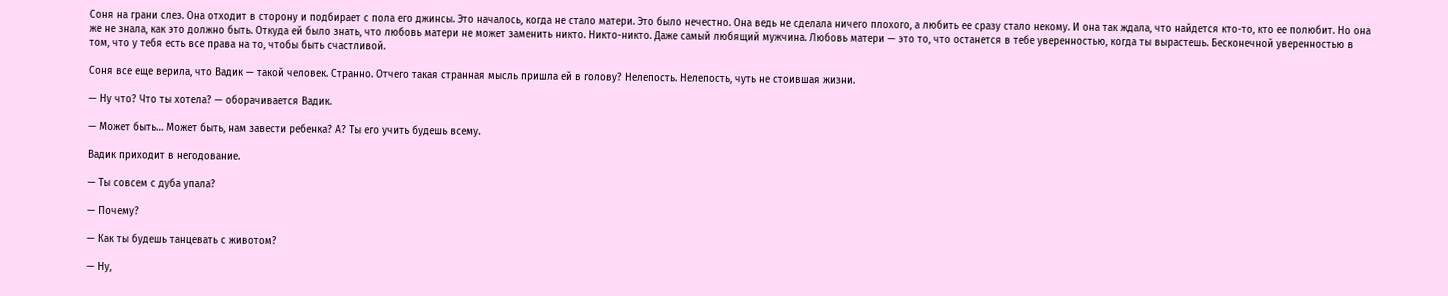Соня на грани слез. Она отходит в сторону и подбирает с пола его джинсы. Это началось, когда не стало матери. Это было нечестно. Она ведь не сделала ничего плохого, а любить ее сразу стало некому. И она так ждала, что найдется кто-то, кто ее полюбит. Но она же не знала, как это должно быть. Откуда ей было знать, что любовь матери не может заменить никто. Никто-никто. Даже самый любящий мужчина. Любовь матери — это то, что останется в тебе уверенностью, когда ты вырастешь. Бесконечной уверенностью в том, что у тебя есть все права на то, чтобы быть счастливой.

Соня все еще верила, что Вадик — такой человек. Странно. Отчего такая странная мысль пришла ей в голову? Нелепость. Нелепость, чуть не стоившая жизни.

— Ну что? Что ты хотела? — оборачивается Вадик.

— Может быть… Может быть, нам завести ребенка? А? Ты его учить будешь всему.

Вадик приходит в негодование.

— Ты совсем с дуба упала?

— Почему?

— Как ты будешь танцевать с животом?

— Ну,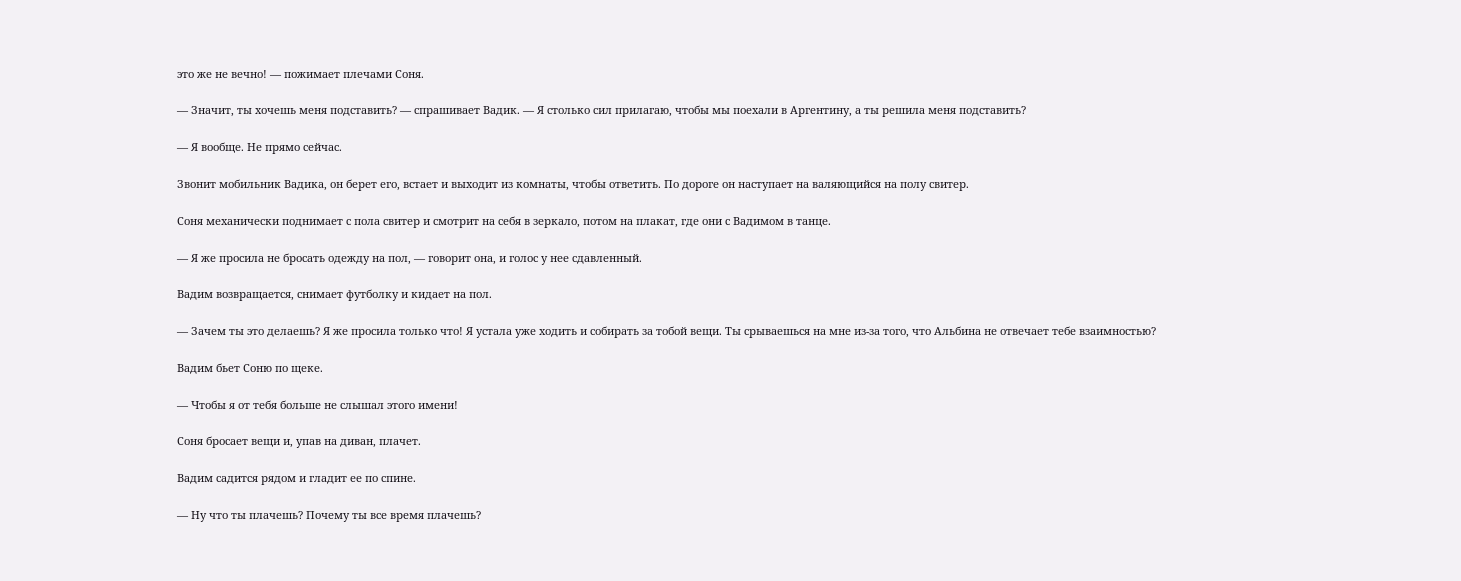это же не вечно! — пожимает плечами Соня.

— Значит, ты хочешь меня подставить? — спрашивает Вадик. — Я столько сил прилагаю, чтобы мы поехали в Аргентину, а ты решила меня подставить?

— Я вообще. Не прямо сейчас.

Звонит мобильник Вадика, он берет его, встает и выходит из комнаты, чтобы ответить. По дороге он наступает на валяющийся на полу свитер.

Соня механически поднимает с пола свитер и смотрит на себя в зеркало, потом на плакат, где они с Вадимом в танце.

— Я же просила не бросать одежду на пол, — говорит она, и голос у нее сдавленный.

Вадим возвращается, снимает футболку и кидает на пол.

— Зачем ты это делаешь? Я же просила только что! Я устала уже ходить и собирать за тобой вещи. Ты срываешься на мне из-за того, что Альбина не отвечает тебе взаимностью?

Вадим бьет Соню по щеке.

— Чтобы я от тебя больше не слышал этого имени!

Соня бросает вещи и, упав на диван, плачет.

Вадим садится рядом и гладит ее по спине.

— Ну что ты плачешь? Почему ты все время плачешь?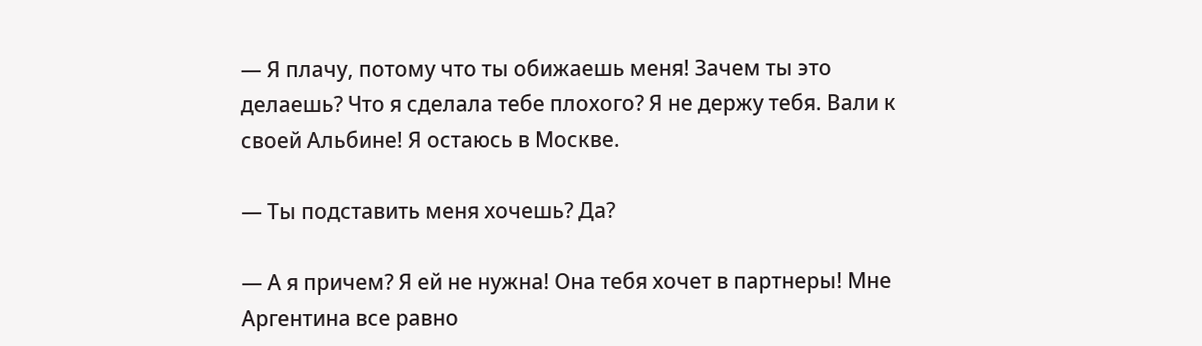— Я плачу, потому что ты обижаешь меня! Зачем ты это делаешь? Что я сделала тебе плохого? Я не держу тебя. Вали к своей Альбине! Я остаюсь в Москве.

— Ты подставить меня хочешь? Да?

— А я причем? Я ей не нужна! Она тебя хочет в партнеры! Мне Аргентина все равно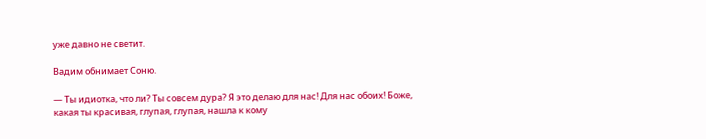уже давно не светит.

Вадим обнимает Соню.

— Ты идиотка, что ли? Ты совсем дура? Я это делаю для нас! Для нас обоих! Боже, какая ты красивая, глупая, глупая, нашла к кому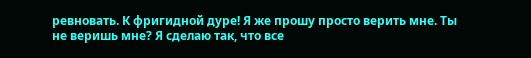ревновать. К фригидной дуре! Я же прошу просто верить мне. Ты не веришь мне? Я сделаю так, что все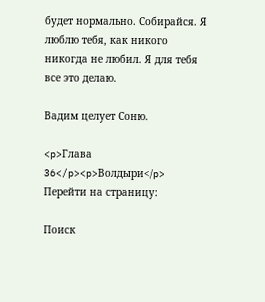будет нормально. Собирайся. Я люблю тебя, как никого никогда не любил. Я для тебя все это делаю.

Вадим целует Соню.

<p>Глава 36</p><p>Волдыри</p>
Перейти на страницу:

Поиск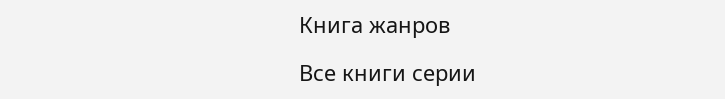Книга жанров

Все книги серии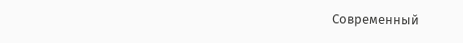Современный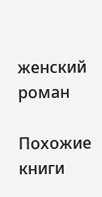женский роман

Похожие книги